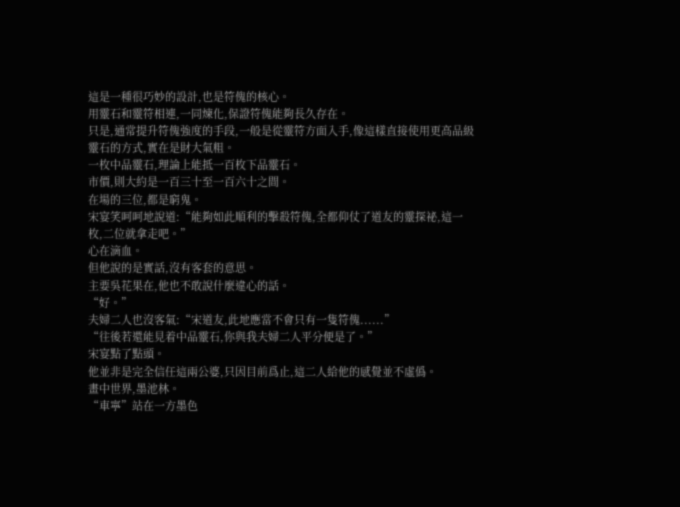這是一種很巧妙的設計,也是符傀的核心。
用靈石和靈符相連,一同煉化,保證符傀能夠長久存在。
只是,通常提升符傀強度的手段,一般是從靈符方面入手,像這樣直接使用更高品級靈石的方式,實在是財大氣粗。
一枚中品靈石,理論上能抵一百枚下品靈石。
市價,則大約是一百三十至一百六十之間。
在場的三位,都是窮鬼。
宋宴笑呵呵地說道:“能夠如此順利的擊殺符傀,全都仰仗了道友的靈探祕,這一枚,二位就拿走吧。”
心在滴血。
但他說的是實話,沒有客套的意思。
主要吳花果在,他也不敢說什麼違心的話。
“好。”
夫婦二人也沒客氣:“宋道友,此地應當不會只有一隻符傀......”
“往後若還能見着中品靈石,你與我夫婦二人平分便是了。”
宋宴點了點頭。
他並非是完全信任這兩公婆,只因目前爲止,這二人給他的感覺並不虛僞。
畫中世界,墨池林。
“車寧”站在一方墨色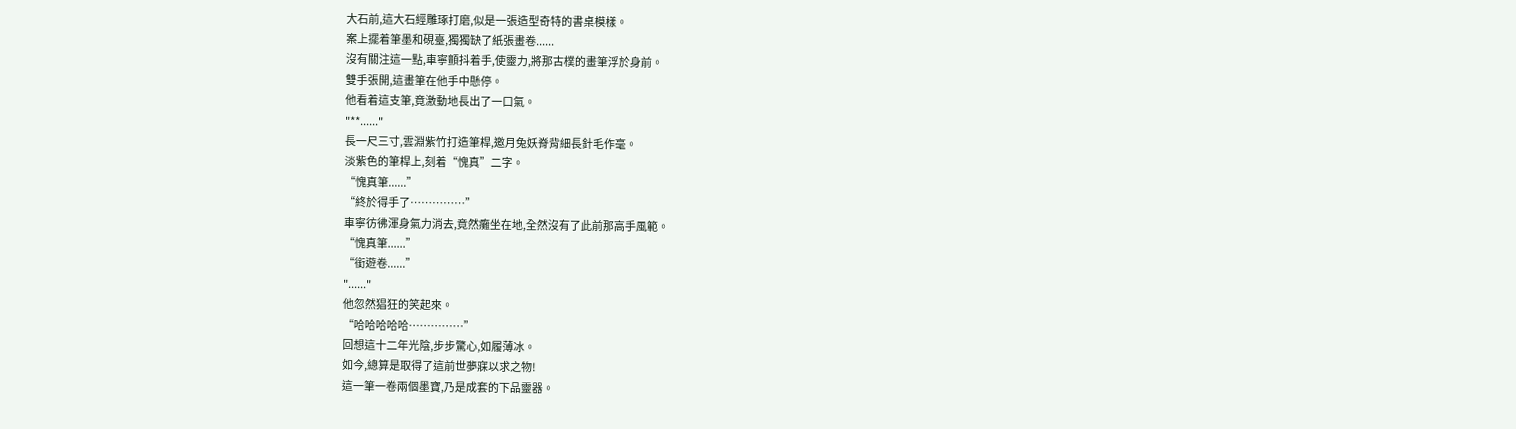大石前,這大石經雕琢打磨,似是一張造型奇特的書桌模樣。
案上擺着筆墨和硯臺,獨獨缺了紙張畫卷......
沒有關注這一點,車寧顫抖着手,使靈力,將那古樸的畫筆浮於身前。
雙手張開,這畫筆在他手中懸停。
他看着這支筆,竟激動地長出了一口氣。
"**......"
長一尺三寸,雲淵紫竹打造筆桿,邀月兔妖脊背細長針毛作毫。
淡紫色的筆桿上,刻着“愧真”二字。
“愧真筆......”
“終於得手了……………”
車寧彷彿渾身氣力消去,竟然癱坐在地,全然沒有了此前那高手風範。
“愧真筆......”
“銜遊卷......”
"......"
他忽然猖狂的笑起來。
“哈哈哈哈哈……………”
回想這十二年光陰,步步驚心,如履薄冰。
如今,總算是取得了這前世夢寐以求之物!
這一筆一卷兩個墨寶,乃是成套的下品靈器。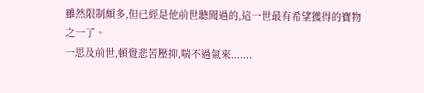雖然限制頗多,但已經是他前世聽聞過的,這一世最有希望獲得的寶物之一了。
一思及前世,頓覺悲苦壓抑,喘不過氣來.......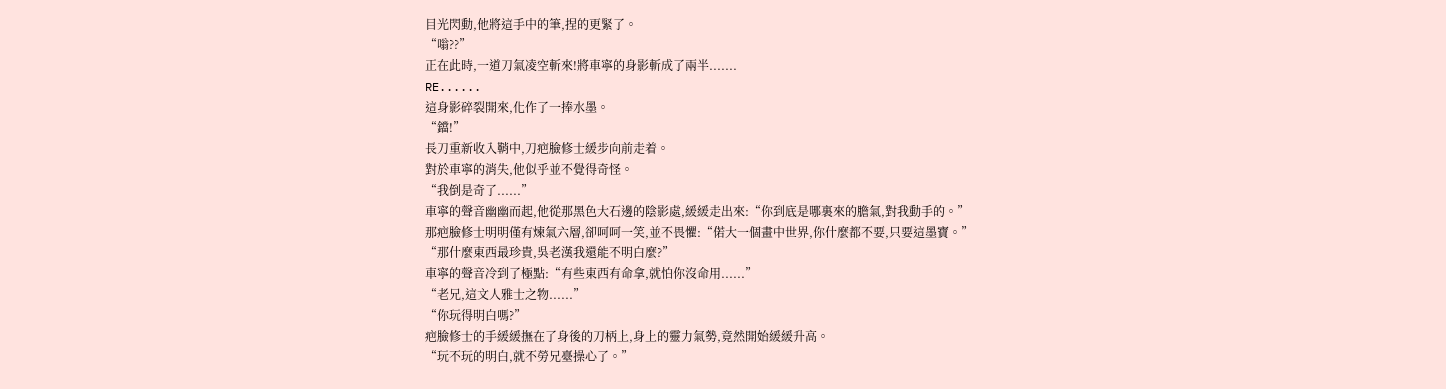目光閃動,他將這手中的筆,捏的更緊了。
“嗡??”
正在此時,一道刀氣凌空斬來!將車寧的身影斬成了兩半.......
RE......
這身影碎裂開來,化作了一捧水墨。
“鐺!”
長刀重新收入鞘中,刀疤臉修士緩步向前走着。
對於車寧的消失,他似乎並不覺得奇怪。
“我倒是奇了......”
車寧的聲音幽幽而起,他從那黑色大石邊的陰影處,緩緩走出來:“你到底是哪裏來的膽氣,對我動手的。”
那疤臉修士明明僅有煉氣六層,卻呵呵一笑,並不畏懼:“偌大一個畫中世界,你什麼都不要,只要這墨寶。”
“那什麼東西最珍貴,吳老漢我還能不明白麼?”
車寧的聲音冷到了極點:“有些東西有命拿,就怕你沒命用......”
“老兄,這文人雅士之物......”
“你玩得明白嗎?”
疤臉修士的手緩緩撫在了身後的刀柄上,身上的靈力氣勢,竟然開始緩緩升高。
“玩不玩的明白,就不勞兄臺操心了。”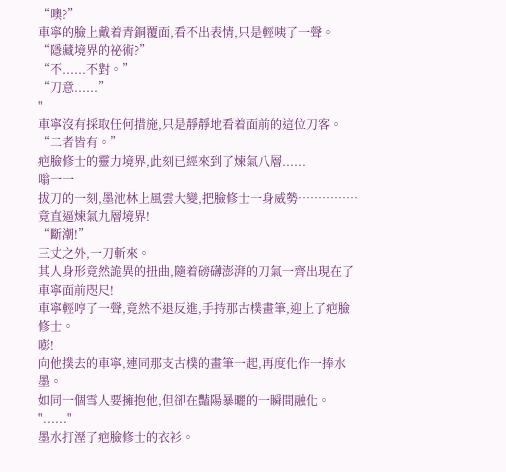“噢?”
車寧的臉上戴着青銅覆面,看不出表情,只是輕咦了一聲。
“隱藏境界的祕術?”
“不......不對。”
“刀意......”
"
車寧沒有採取任何措施,只是靜靜地看着面前的這位刀客。
“二者皆有。”
疤臉修士的靈力境界,此刻已經來到了煉氣八層......
嗡一一
拔刀的一刻,墨池林上風雲大變,把臉修士一身威勢……………
竟直逼煉氣九層境界!
“斷潮!”
三丈之外,一刀斬來。
其人身形竟然詭異的扭曲,隨着磅礴澎湃的刀氣一齊出現在了車寧面前咫尺!
車寧輕哼了一聲,竟然不退反進,手持那古樸畫筆,迎上了疤臉修士。
嘭!
向他撲去的車寧,連同那支古樸的畫筆一起,再度化作一捧水墨。
如同一個雪人要擁抱他,但卻在豔陽暴曬的一瞬間融化。
"......"
墨水打溼了疤臉修士的衣衫。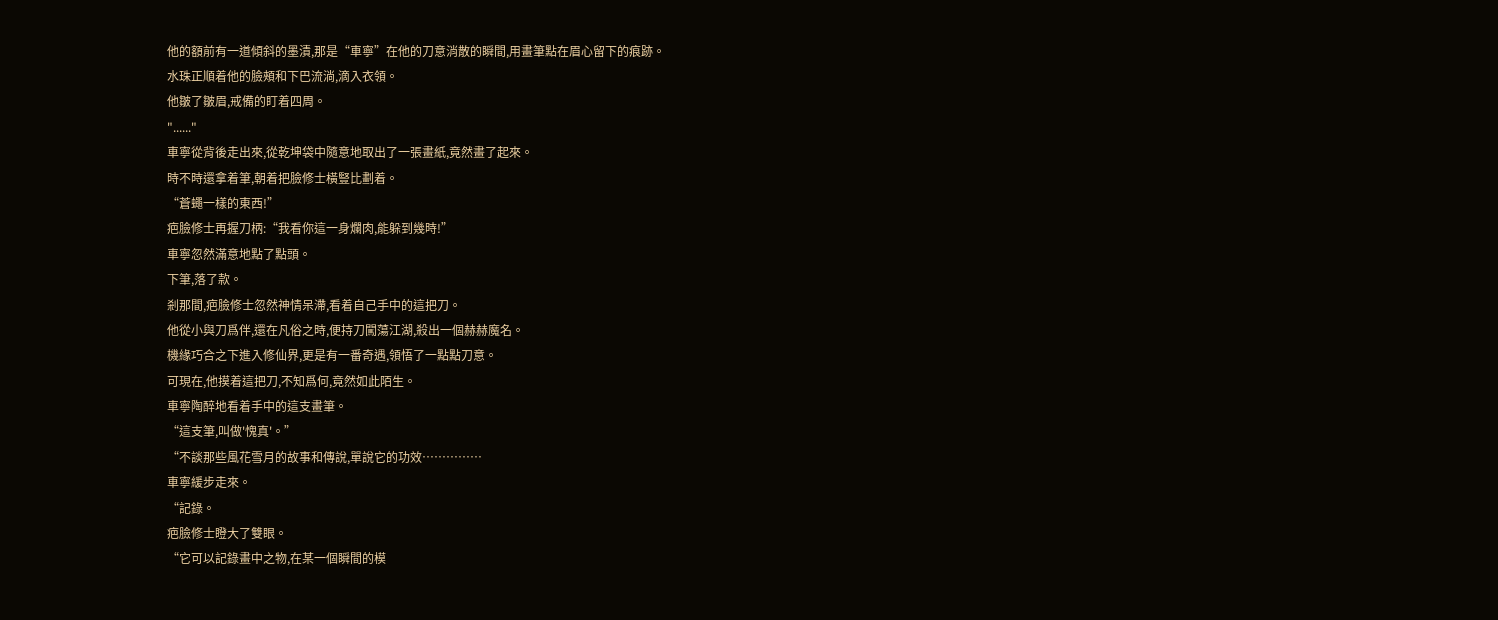他的額前有一道傾斜的墨漬,那是“車寧”在他的刀意消散的瞬間,用畫筆點在眉心留下的痕跡。
水珠正順着他的臉頰和下巴流淌,滴入衣領。
他皺了皺眉,戒備的盯着四周。
"......"
車寧從背後走出來,從乾坤袋中隨意地取出了一張畫紙,竟然畫了起來。
時不時還拿着筆,朝着把臉修士橫豎比劃着。
“蒼蠅一樣的東西!”
疤臉修士再握刀柄:“我看你這一身爛肉,能躲到幾時!”
車寧忽然滿意地點了點頭。
下筆,落了款。
剎那間,疤臉修士忽然神情呆滯,看着自己手中的這把刀。
他從小與刀爲伴,還在凡俗之時,便持刀闖蕩江湖,殺出一個赫赫魔名。
機緣巧合之下進入修仙界,更是有一番奇遇,領悟了一點點刀意。
可現在,他摸着這把刀,不知爲何,竟然如此陌生。
車寧陶醉地看着手中的這支畫筆。
“這支筆,叫做'愧真'。”
“不談那些風花雪月的故事和傳說,單說它的功效……………
車寧緩步走來。
“記錄。
疤臉修士瞪大了雙眼。
“它可以記錄畫中之物,在某一個瞬間的模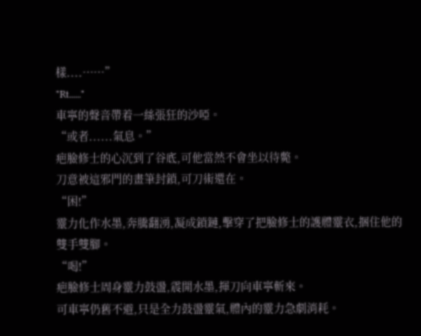樣....……”
"Rt......"
車寧的聲音帶着一絲張狂的沙啞。
“或者......氣息。”
疤臉修士的心沉到了谷底,可他當然不會坐以待斃。
刀意被這邪門的畫筆封鎖,可刀術還在。
“困!”
靈力化作水墨,奔騰翻湧,凝成鎖鏈,擊穿了把臉修士的護體靈衣,捆住他的雙手雙腳。
“喝!”
疤臉修士周身靈力鼓盪,震開水墨,揮刀向車寧斬來。
可車寧仍舊不避,只是全力鼓盪靈氣,體內的靈力急劇消耗。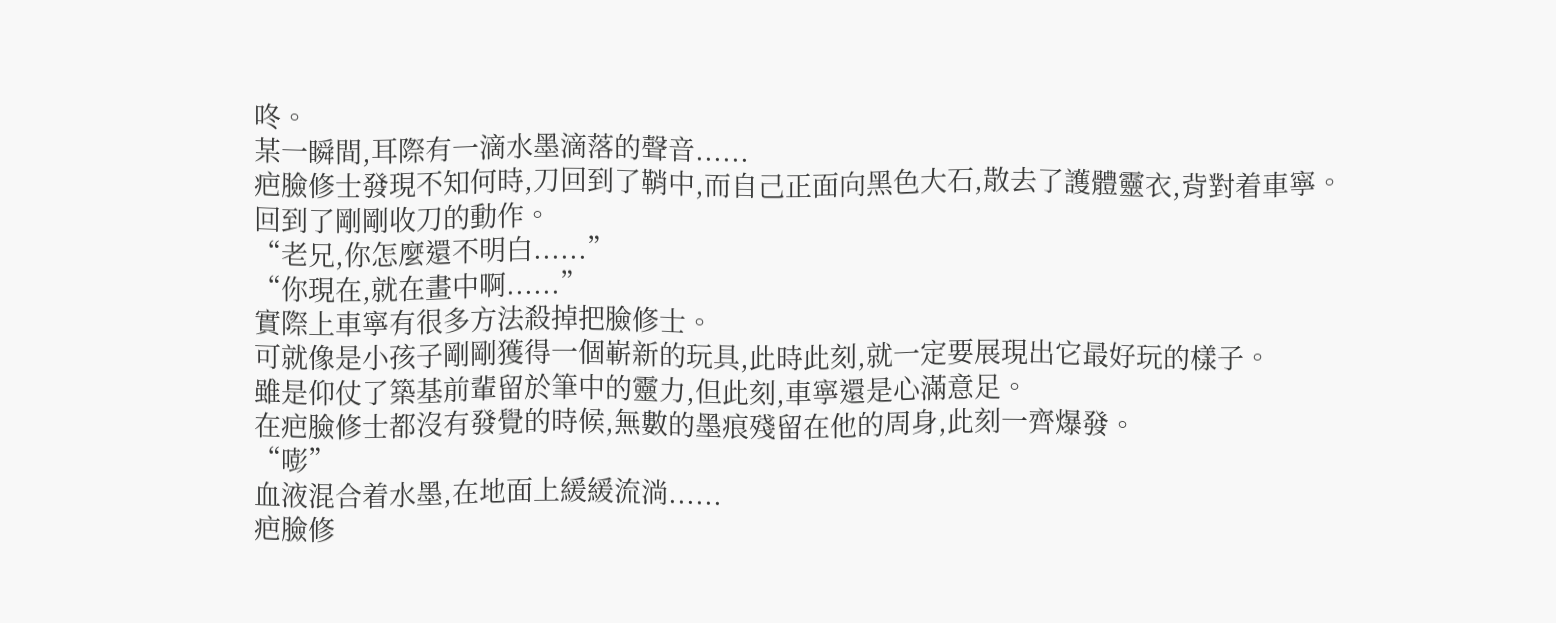咚。
某一瞬間,耳際有一滴水墨滴落的聲音......
疤臉修士發現不知何時,刀回到了鞘中,而自己正面向黑色大石,散去了護體靈衣,背對着車寧。
回到了剛剛收刀的動作。
“老兄,你怎麼還不明白......”
“你現在,就在畫中啊......”
實際上車寧有很多方法殺掉把臉修士。
可就像是小孩子剛剛獲得一個嶄新的玩具,此時此刻,就一定要展現出它最好玩的樣子。
雖是仰仗了築基前輩留於筆中的靈力,但此刻,車寧還是心滿意足。
在疤臉修士都沒有發覺的時候,無數的墨痕殘留在他的周身,此刻一齊爆發。
“嘭”
血液混合着水墨,在地面上緩緩流淌......
疤臉修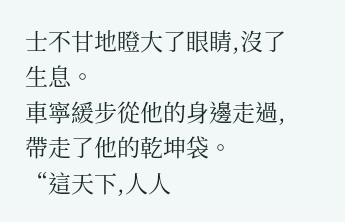士不甘地瞪大了眼睛,沒了生息。
車寧緩步從他的身邊走過,帶走了他的乾坤袋。
“這天下,人人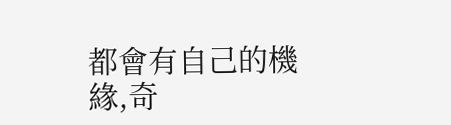都會有自己的機緣,奇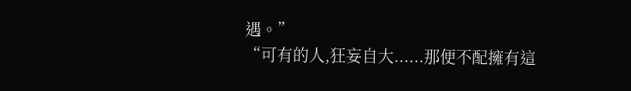遇。”
“可有的人,狂妄自大......那便不配擁有這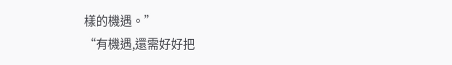樣的機遇。”
“有機遇,還需好好把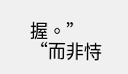握。”
“而非恃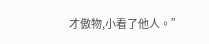才傲物,小看了他人。”